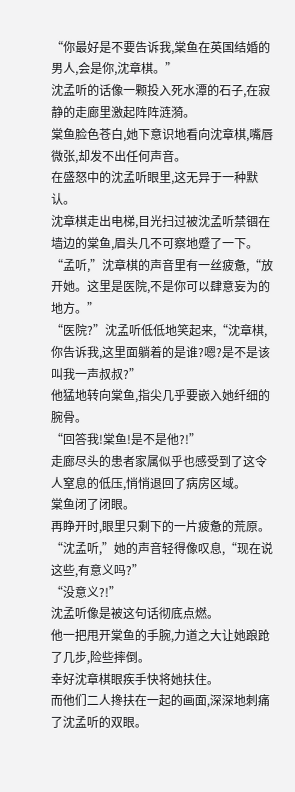“你最好是不要告诉我,棠鱼在英国结婚的男人,会是你,沈章棋。”
沈孟听的话像一颗投入死水潭的石子,在寂静的走廊里激起阵阵涟漪。
棠鱼脸色苍白,她下意识地看向沈章棋,嘴唇微张,却发不出任何声音。
在盛怒中的沈孟听眼里,这无异于一种默认。
沈章棋走出电梯,目光扫过被沈孟听禁锢在墙边的棠鱼,眉头几不可察地蹙了一下。
“孟听,”沈章棋的声音里有一丝疲惫,“放开她。这里是医院,不是你可以肆意妄为的地方。”
“医院?”沈孟听低低地笑起来,“沈章棋,你告诉我,这里面躺着的是谁?嗯?是不是该叫我一声叔叔?”
他猛地转向棠鱼,指尖几乎要嵌入她纤细的腕骨。
“回答我!棠鱼!是不是他?!”
走廊尽头的患者家属似乎也感受到了这令人窒息的低压,悄悄退回了病房区域。
棠鱼闭了闭眼。
再睁开时,眼里只剩下的一片疲惫的荒原。
“沈孟听,”她的声音轻得像叹息,“现在说这些,有意义吗?”
“没意义?!”
沈孟听像是被这句话彻底点燃。
他一把甩开棠鱼的手腕,力道之大让她踉跄了几步,险些摔倒。
幸好沈章棋眼疾手快将她扶住。
而他们二人搀扶在一起的画面,深深地刺痛了沈孟听的双眼。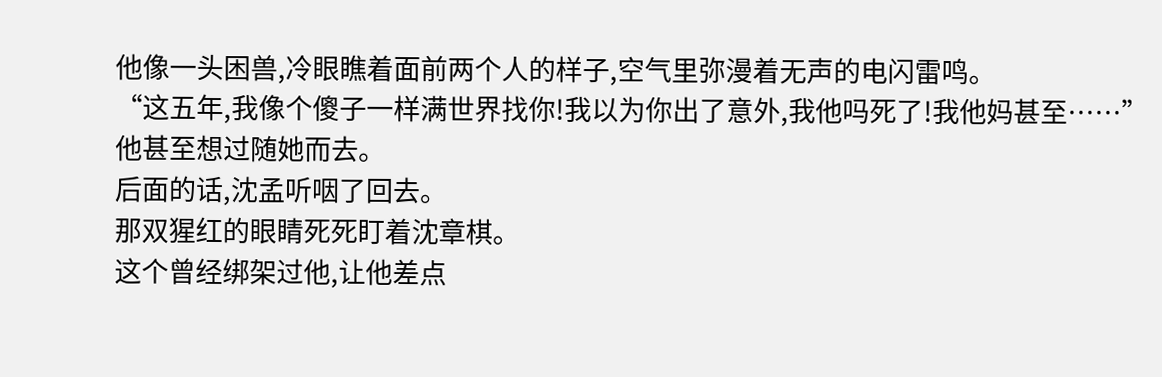他像一头困兽,冷眼瞧着面前两个人的样子,空气里弥漫着无声的电闪雷鸣。
“这五年,我像个傻子一样满世界找你!我以为你出了意外,我他吗死了!我他妈甚至……”
他甚至想过随她而去。
后面的话,沈孟听咽了回去。
那双猩红的眼睛死死盯着沈章棋。
这个曾经绑架过他,让他差点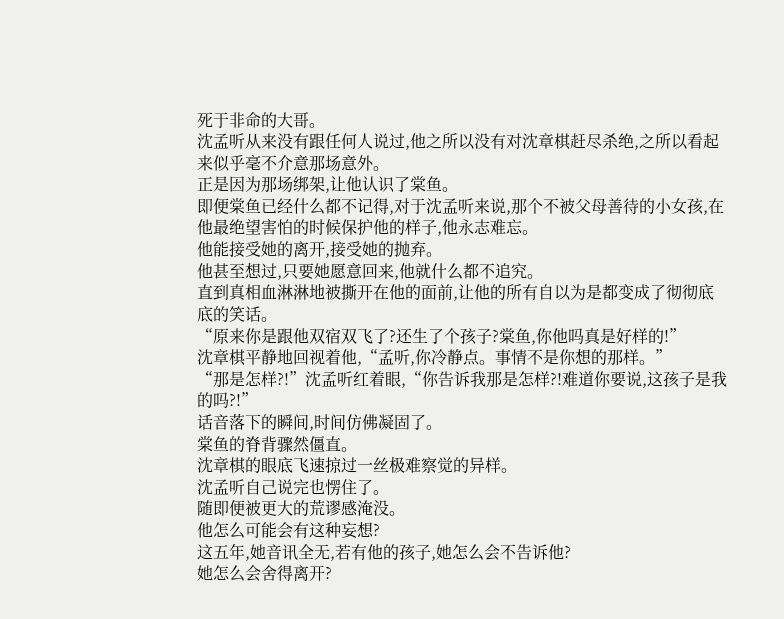死于非命的大哥。
沈孟听从来没有跟任何人说过,他之所以没有对沈章棋赶尽杀绝,之所以看起来似乎毫不介意那场意外。
正是因为那场绑架,让他认识了棠鱼。
即便棠鱼已经什么都不记得,对于沈孟听来说,那个不被父母善待的小女孩,在他最绝望害怕的时候保护他的样子,他永志难忘。
他能接受她的离开,接受她的抛弃。
他甚至想过,只要她愿意回来,他就什么都不追究。
直到真相血淋淋地被撕开在他的面前,让他的所有自以为是都变成了彻彻底底的笑话。
“原来你是跟他双宿双飞了?还生了个孩子?棠鱼,你他吗真是好样的!”
沈章棋平静地回视着他,“孟听,你冷静点。事情不是你想的那样。”
“那是怎样?!”沈孟听红着眼,“你告诉我那是怎样?!难道你要说,这孩子是我的吗?!”
话音落下的瞬间,时间仿佛凝固了。
棠鱼的脊背骤然僵直。
沈章棋的眼底飞速掠过一丝极难察觉的异样。
沈孟听自己说完也愣住了。
随即便被更大的荒谬感淹没。
他怎么可能会有这种妄想?
这五年,她音讯全无,若有他的孩子,她怎么会不告诉他?
她怎么会舍得离开?